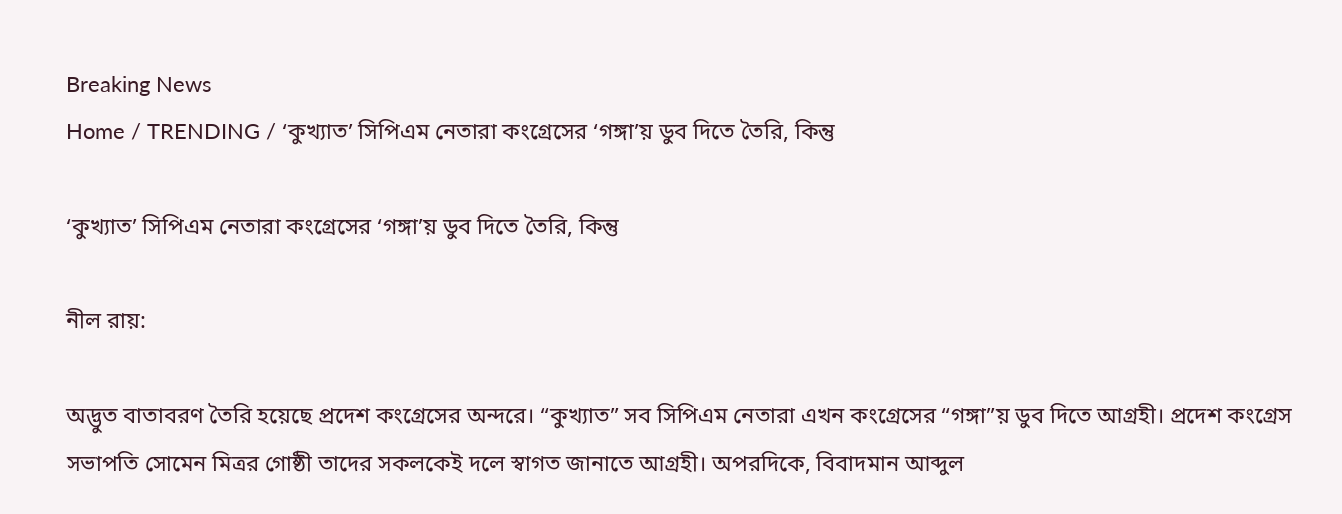Breaking News
Home / TRENDING / ‘কুখ্যাত’ সিপিএম নেতারা কংগ্রেসের ‘গঙ্গা’য় ডুব দিতে তৈরি, কিন্তু

‘কুখ্যাত’ সিপিএম নেতারা কংগ্রেসের ‘গঙ্গা’য় ডুব দিতে তৈরি, কিন্তু

নীল রায়:

অদ্ভুত বাতাবরণ তৈরি হয়েছে প্রদেশ কংগ্রেসের অন্দরে। “কুখ্যাত” সব সিপিএম নেতারা এখন কংগ্রেসের “গঙ্গা”য় ডুব দিতে আগ্রহী। প্রদেশ কংগ্রেস সভাপতি সোমেন মিত্রর গোষ্ঠী তাদের সকলকেই দলে স্বাগত জানাতে আগ্রহী। অপরদিকে, বিবাদমান আব্দুল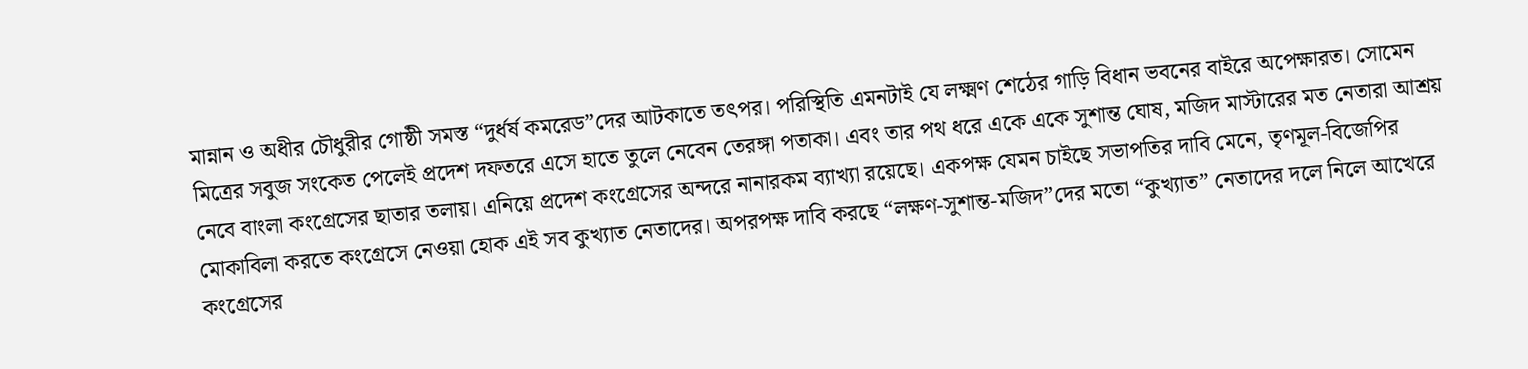মান্নান ও অধীর চৌধুরীর গোষ্ঠী সমস্ত “দুর্ধর্ষ কমরেড”দের আটকাতে তৎপর। পরিস্থিতি এমনটাই যে লক্ষ্মণ শেঠের গাড়ি বিধান ভবনের বাইরে অপেক্ষারত। সোমেন মিত্রের সবুজ সংকেত পেলেই প্রদেশ দফতরে এসে হাতে তুলে নেবেন তেরঙ্গা পতাকা। এবং তার পথ ধরে একে একে সুশান্ত ঘোষ, মজিদ মাস্টারের মত নেতারা আশ্রয় নেবে বাংলা কংগ্রেসের ছাতার তলায়। এনিয়ে প্রদেশ কংগ্রেসের অন্দরে নানারকম ব্যাখ্যা রয়েছে। একপক্ষ যেমন চাইছে সভাপতির দাবি মেনে, তৃণমূল-বিজেপির মোকাবিলা করতে কংগ্রেসে নেওয়া হোক এই সব কুখ্যাত নেতাদের। অপরপক্ষ দাবি করছে “লক্ষণ-সুশান্ত-মজিদ”দের মতো “কুখ্যাত” নেতাদের দলে নিলে আখেরে কংগ্রেসের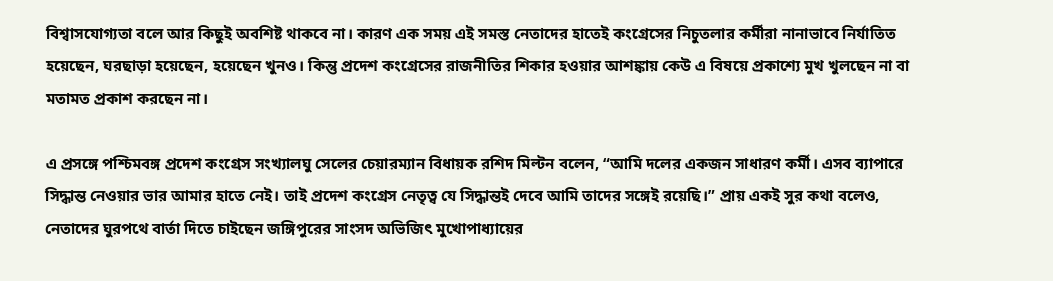বিশ্বাসযোগ্যতা বলে আর কিছুই অবশিষ্ট থাকবে না। কারণ এক সময় এই সমস্ত নেতাদের হাতেই কংগ্রেসের নিচুতলার কর্মীরা নানাভাবে নির্যাতিত হয়েছেন, ঘরছাড়া হয়েছেন, হয়েছেন খুনও। কিন্তু প্রদেশ কংগ্রেসের রাজনীতির শিকার হওয়ার আশঙ্কায় কেউ এ বিষয়ে প্রকাশ্যে মুখ খুলছেন না বা মতামত প্রকাশ করছেন না।

এ প্রসঙ্গে পশ্চিমবঙ্গ প্রদেশ কংগ্রেস সংখ্যালঘু সেলের চেয়ারম্যান বিধায়ক রশিদ মিল্টন বলেন, “আমি দলের একজন সাধারণ কর্মী। এসব ব্যাপারে সিদ্ধান্ত নেওয়ার ভার আমার হাতে নেই। তাই প্রদেশ কংগ্রেস নেতৃত্ব যে সিদ্ধান্তই দেবে আমি তাদের সঙ্গেই রয়েছি।” প্রায় একই সুর কথা বলেও, নেতাদের ঘুরপথে বার্তা দিতে চাইছেন জঙ্গিপুরের সাংসদ অভিজিৎ মুখোপাধ্যায়ের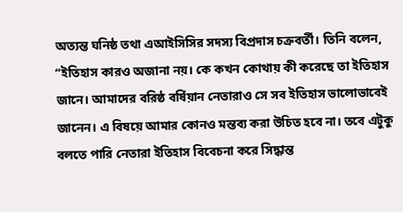অত্যন্ত ঘনিষ্ঠ তথা এআইসিসির সদস্য বিপ্রদাস চক্রবর্তী। তিনি বলেন, “ইতিহাস কারও অজানা নয়। কে কখন কোথায় কী করেছে তা ইতিহাস জানে। আমাদের বরিষ্ঠ বর্ষিয়ান নেতারাও সে সব ইতিহাস ভালোভাবেই জানেন। এ বিষয়ে আমার কোনও মন্তব্য করা উচিত হবে না।‌ তবে এটুকু বলতে পারি নেতারা ইতিহাস বিবেচনা করে সিদ্ধান্ত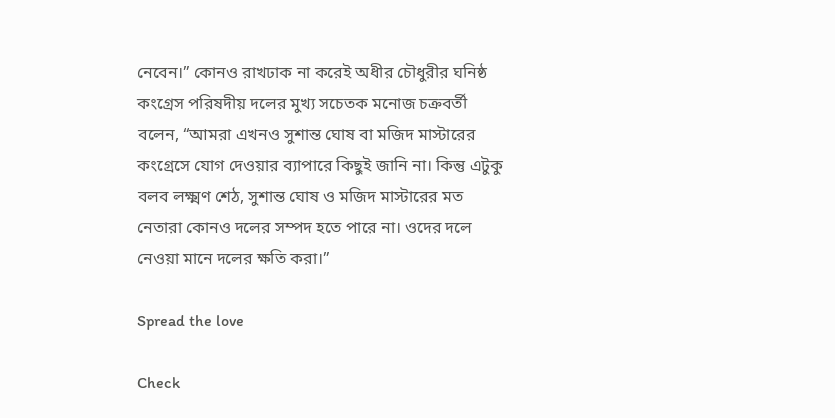নেবেন।” কোনও রাখঢাক না করেই অধীর চৌধুরীর ঘনিষ্ঠ কংগ্রেস পরিষদীয় দলের মুখ্য সচেতক মনোজ চক্রবর্তী বলেন, “আমরা এখনও সুশান্ত ঘোষ বা মজিদ মাস্টারের কংগ্রেসে যোগ দেওয়ার ব্যাপারে কিছুই জানি না। কিন্তু এটুকু বলব লক্ষ্মণ শেঠ, সুশান্ত ঘোষ ও মজিদ মাস্টারের মত নেতারা কোনও দলের সম্পদ হতে পারে না। ওদের দলে নেওয়া মানে দলের ক্ষতি করা।”

Spread the love

Check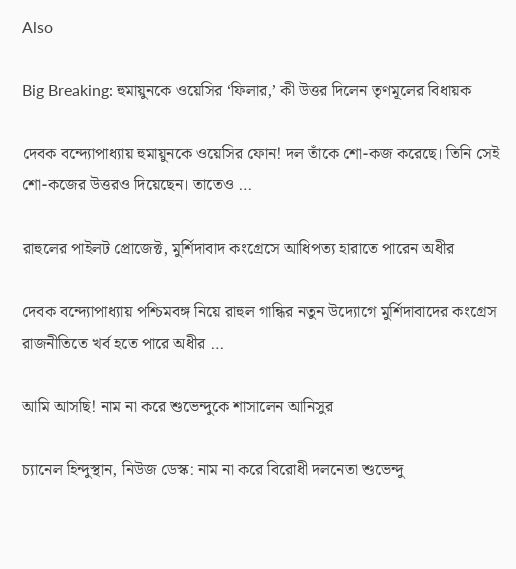Also

Big Breaking: হুমায়ুনকে ওয়েসির ‘ফিলার,’ কী উত্তর দিলেন তৃণমূলের বিধায়ক

দেবক বন্দ্যোপাধ্যায় হুমায়ুনকে ওয়েসির ফোন! দল তাঁকে শো-কজ করেছে। তিনি সেই শো-কজের উত্তরও দিয়েছেন। তাতেও …

রাহুলের পাইলট প্রোজেক্ট, মুর্শিদাবাদ কংগ্রেসে আধিপত্য হারাতে পারেন অধীর

দেবক বন্দ্যোপাধ্যায় পশ্চিমবঙ্গ নিয়ে রাহুল গান্ধির নতুন উদ্যোগে মুর্শিদাবাদের কংগ্রেস রাজনীতিতে খর্ব হতে পারে অধীর …

আমি আসছি! নাম না করে শুভেন্দুকে শাসালেন আনিসুর

চ্যানেল হিন্দুস্থান, নিউজ ডেস্ক: নাম না করে বিরোধী দলনেতা শুভেন্দু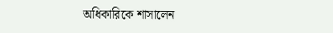অধিকারিকে শাসালেন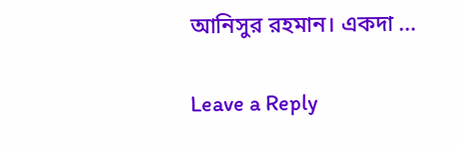আনিসুর রহমান। একদা …

Leave a Reply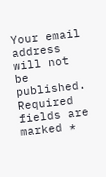Your email address will not be published. Required fields are marked *